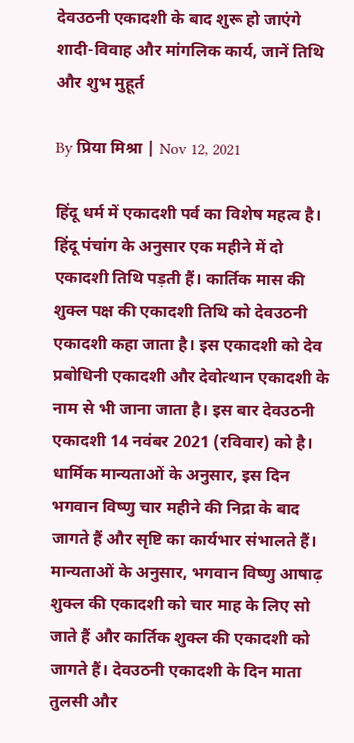देवउठनी एकादशी के बाद शुरू हो जाएंगे शादी-विवाह और मांगलिक कार्य, जानें तिथि और शुभ मुहूर्त

By प्रिया मिश्रा | Nov 12, 2021

हिंदू धर्म में एकादशी पर्व का विशेष महत्व है। हिंदू पंचांग के अनुसार एक महीने में दो एकादशी तिथि पड़ती हैं। कार्तिक मास की शुक्ल पक्ष की एकादशी तिथि को देवउठनी एकादशी कहा जाता है। इस एकादशी को देव प्रबोधिनी एकादशी और देवोत्थान एकादशी के नाम से भी जाना जाता है। इस बार देवउठनी एकादशी 14 नवंबर 2021 (रविवार) को है। धार्मिक मान्यताओं के अनुसार, इस दिन भगवान विष्णु चार महीने की निद्रा के बाद जागते हैं और सृष्टि का कार्यभार संभालते हैं। मान्यताओं के अनुसार, भगवान विष्णु आषाढ़ शुक्ल की एकादशी को चार माह के लिए सो जाते हैं और कार्तिक शुक्ल की एकादशी को जागते हैं। देवउठनी एकादशी के दिन माता तुलसी और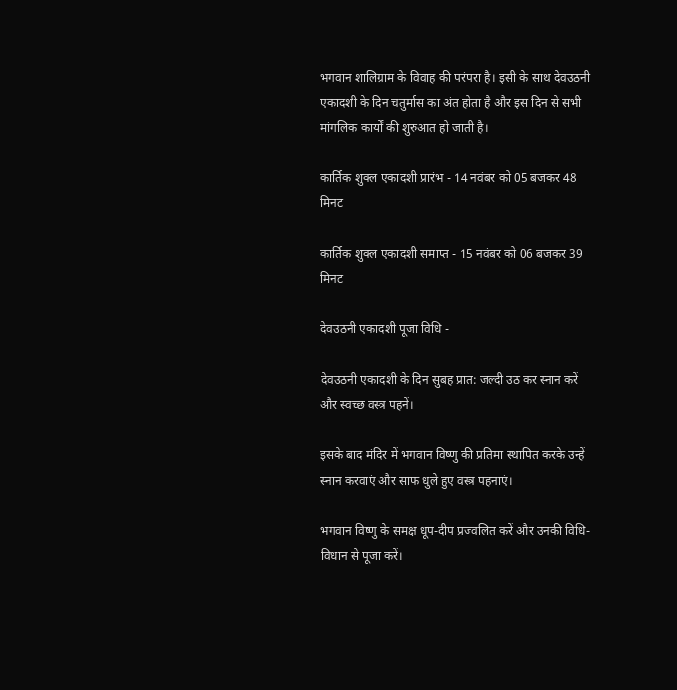भगवान शालिग्राम के विवाह की परंपरा है। इसी के साथ देवउठनी एकादशी के दिन चतुर्मास का अंत होता है और इस दिन से सभी मांगलिक कार्यों की शुरुआत हो जाती है।

कार्तिक शुक्ल एकादशी प्रारंभ - 14 नवंबर को 05 बजकर 48 मिनट

कार्तिक शुक्ल एकादशी समाप्त - 15 नवंबर को 06 बजकर 39 मिनट

देवउठनी एकादशी पूजा विधि -

देवउठनी एकादशी के दिन सुबह प्रात: जल्दी उठ कर स्नान करें और स्वच्छ वस्त्र पहनें।

इसके बाद मंदिर में भगवान विष्णु की प्रतिमा स्थापित करके उन्हें स्नान करवाएं और साफ धुले हुए वस्त्र पहनाएं।

भगवान विष्णु के समक्ष धूप-दीप प्रज्वलित करें और उनकी विधि- विधान से पूजा करें।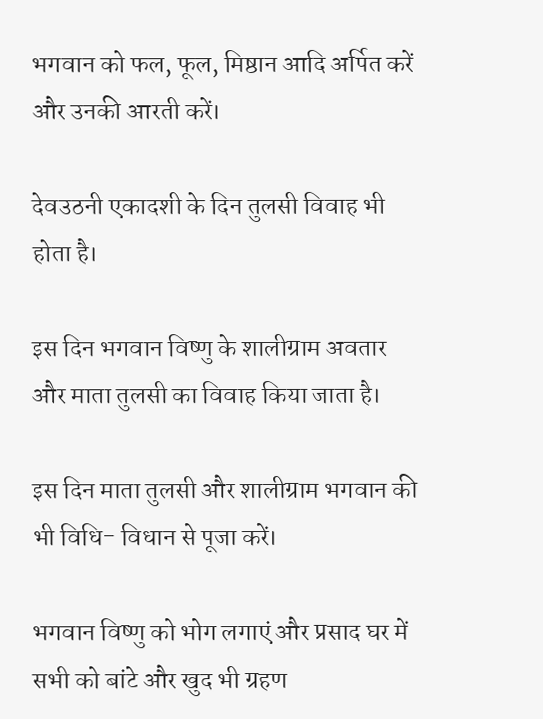भगवान को फल, फूल, मिष्ठान आदि अर्पित करें और उनकी आरती करें।

देवउठनी एकादशी के दिन तुलसी विवाह भी होता है।

इस दिन भगवान विष्णु के शालीग्राम अवतार और माता तुलसी का विवाह किया जाता है।

इस दिन माता तुलसी और शालीग्राम भगवान की भी विधि- विधान से पूजा करें।

भगवान विष्णु को भोग लगाएं और प्रसाद घर में सभी को बांटे और खुद भी ग्रहण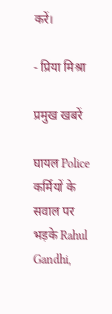करें।

- प्रिया मिश्रा

प्रमुख खबरें

घायल Police कर्मियों के सवाल पर भड़के Rahul Gandhi,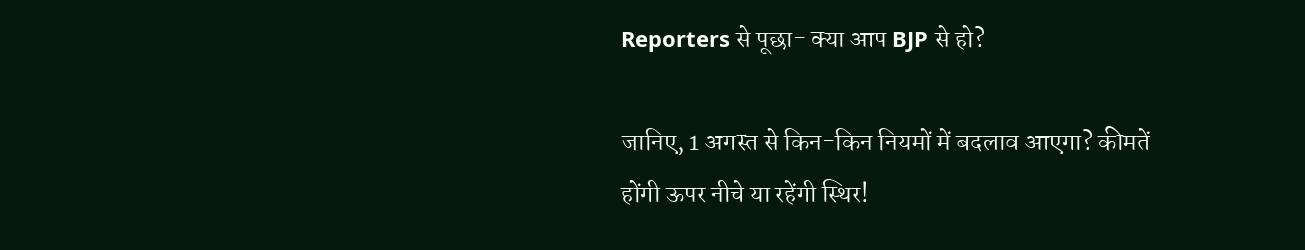Reporters से पूछा- क्या आप BJP से हो?

जानिए, 1 अगस्त से किन-किन नियमों में बदलाव आएगा? कीमतें होंगी ऊपर नीचे या रहेंगी स्थिर!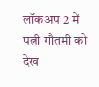लॉकअप 2 में पत्नी गौतमी को देख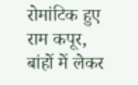रोमांटिक हुए राम कपूर, बांहों में लेकर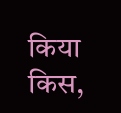किया किस,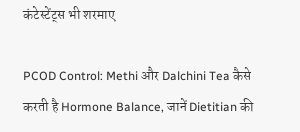कंटेस्टेंट्स भी शरमाए

PCOD Control: Methi और Dalchini Tea कैसे करती है Hormone Balance, जानें Dietitian की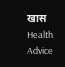खास Health Advice